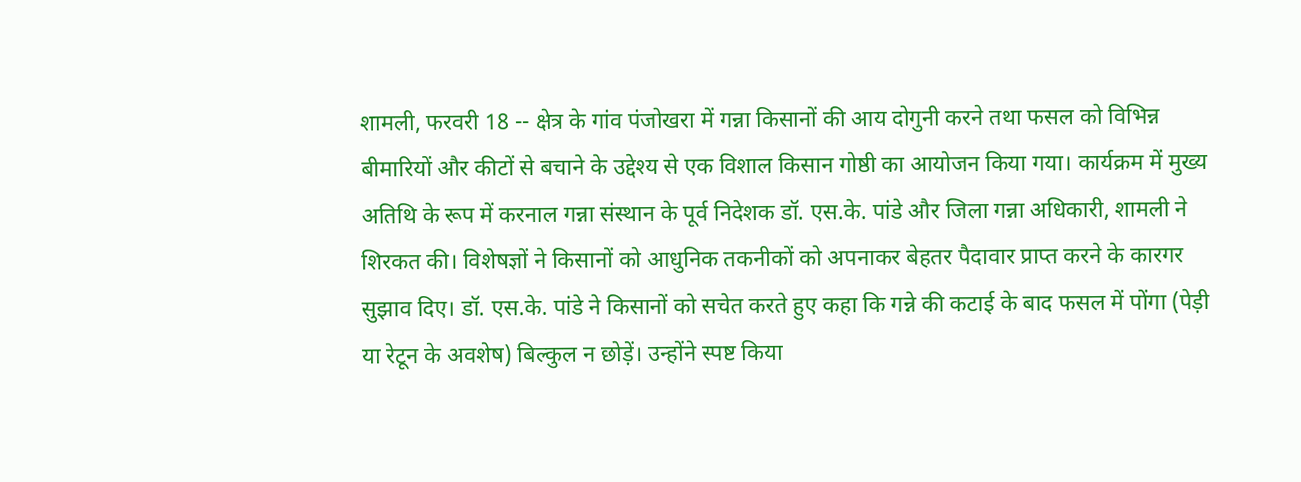शामली, फरवरी 18 -- क्षेत्र के गांव पंजोखरा में गन्ना किसानों की आय दोगुनी करने तथा फसल को विभिन्न बीमारियों और कीटों से बचाने के उद्देश्य से एक विशाल किसान गोष्ठी का आयोजन किया गया। कार्यक्रम में मुख्य अतिथि के रूप में करनाल गन्ना संस्थान के पूर्व निदेशक डॉ. एस.के. पांडे और जिला गन्ना अधिकारी, शामली ने शिरकत की। विशेषज्ञों ने किसानों को आधुनिक तकनीकों को अपनाकर बेहतर पैदावार प्राप्त करने के कारगर सुझाव दिए। डॉ. एस.के. पांडे ने किसानों को सचेत करते हुए कहा कि गन्ने की कटाई के बाद फसल में पोंगा (पेड़ी या रेटून के अवशेष) बिल्कुल न छोड़ें। उन्होंने स्पष्ट किया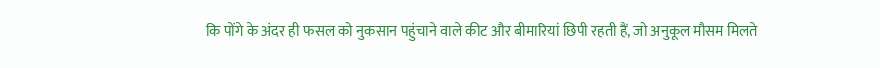कि पोंगे के अंदर ही फसल को नुकसान पहुंचाने वाले कीट और बीमारियां छिपी रहती हैं, जो अनुकूल मौसम मिलते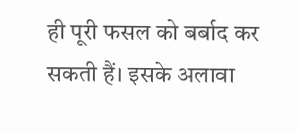ही पूरी फसल को बर्बाद कर सकती हैं। इसके अलावा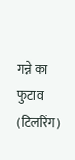गन्ने का फुटाव (टिलरिंग)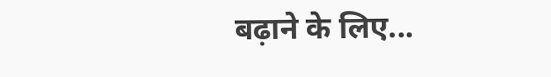बढ़ाने के लिए...